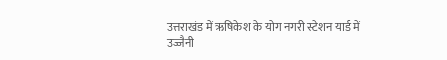उत्तराखंड में ऋषिकेश के योग नगरी स्टेशन यार्ड में उज्जैनी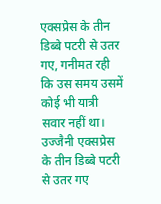एक्सप्रेस के तीन डिब्बे पटरी से उतर गए, गनीमत रही कि उस समय उसमें कोई भी यात्री सवार नहीं था।
उज्जैनी एक्सप्रेस के तीन डिब्बे पटरी से उतर गए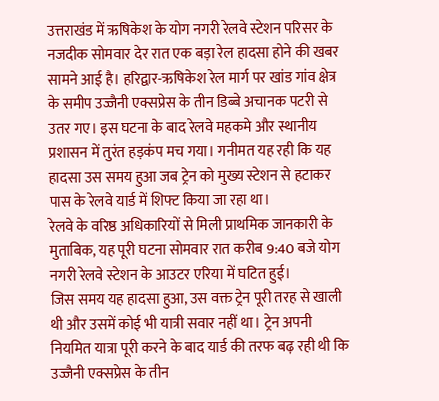उत्तराखंड में ऋषिकेश के योग नगरी रेलवे स्टेशन परिसर के नजदीक सोमवार देर रात एक बड़ा रेल हादसा होने की खबर सामने आई है। हरिद्वार-ऋषिकेश रेल मार्ग पर खांड गांव क्षेत्र के समीप उज्जैनी एक्सप्रेस के तीन डिब्बे अचानक पटरी से उतर गए। इस घटना के बाद रेलवे महकमे और स्थानीय प्रशासन में तुरंत हड़कंप मच गया। गनीमत यह रही कि यह हादसा उस समय हुआ जब ट्रेन को मुख्य स्टेशन से हटाकर पास के रेलवे यार्ड में शिफ्ट किया जा रहा था।
रेलवे के वरिष्ठ अधिकारियों से मिली प्राथमिक जानकारी के मुताबिक, यह पूरी घटना सोमवार रात करीब 9:40 बजे योग नगरी रेलवे स्टेशन के आउटर एरिया में घटित हुई।
जिस समय यह हादसा हुआ, उस वक्त ट्रेन पूरी तरह से खाली थी और उसमें कोई भी यात्री सवार नहीं था। ट्रेन अपनी नियमित यात्रा पूरी करने के बाद यार्ड की तरफ बढ़ रही थी कि उज्जैनी एक्सप्रेस के तीन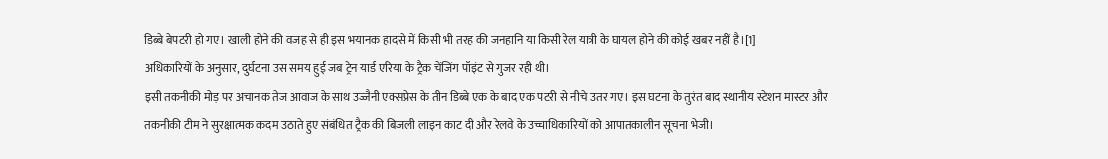डिब्बे बेपटरी हो गए। खाली होने की वजह से ही इस भयानक हादसे में किसी भी तरह की जनहानि या किसी रेल यात्री के घायल होने की कोई खबर नहीं है।[1]
अधिकारियों के अनुसार, दुर्घटना उस समय हुई जब ट्रेन यार्ड एरिया के ट्रैक चेंजिंग पॉइंट से गुजर रही थी।
इसी तकनीकी मोड़ पर अचानक तेज आवाज के साथ उज्जैनी एक्सप्रेस के तीन डिब्बे एक के बाद एक पटरी से नीचे उतर गए। इस घटना के तुरंत बाद स्थानीय स्टेशन मास्टर और तकनीकी टीम ने सुरक्षात्मक कदम उठाते हुए संबंधित ट्रैक की बिजली लाइन काट दी और रेलवे के उच्चाधिकारियों को आपातकालीन सूचना भेजी।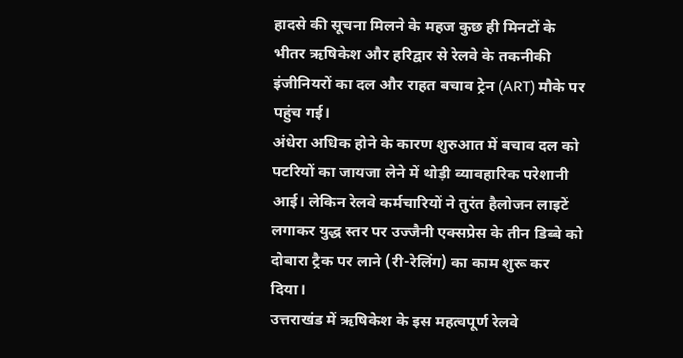हादसे की सूचना मिलने के महज कुछ ही मिनटों के भीतर ऋषिकेश और हरिद्वार से रेलवे के तकनीकी इंजीनियरों का दल और राहत बचाव ट्रेन (ART) मौके पर पहुंच गई।
अंधेरा अधिक होने के कारण शुरुआत में बचाव दल को पटरियों का जायजा लेने में थोड़ी व्यावहारिक परेशानी आई। लेकिन रेलवे कर्मचारियों ने तुरंत हैलोजन लाइटें लगाकर युद्ध स्तर पर उज्जैनी एक्सप्रेस के तीन डिब्बे को दोबारा ट्रैक पर लाने (री-रेलिंग) का काम शुरू कर दिया।
उत्तराखंड में ऋषिकेश के इस महत्वपूर्ण रेलवे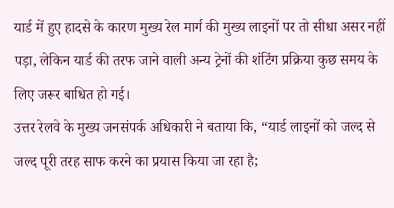यार्ड में हुए हादसे के कारण मुख्य रेल मार्ग की मुख्य लाइनों पर तो सीधा असर नहीं पड़ा, लेकिन यार्ड की तरफ जाने वाली अन्य ट्रेनों की शंटिंग प्रक्रिया कुछ समय के लिए जरूर बाधित हो गई।
उत्तर रेलवे के मुख्य जनसंपर्क अधिकारी ने बताया कि, “यार्ड लाइनों को जल्द से जल्द पूरी तरह साफ करने का प्रयास किया जा रहा है;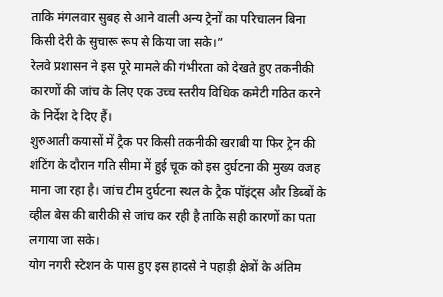ताकि मंगलवार सुबह से आने वाली अन्य ट्रेनों का परिचालन बिना किसी देरी के सुचारू रूप से किया जा सके।”
रेलवे प्रशासन ने इस पूरे मामले की गंभीरता को देखते हुए तकनीकी कारणों की जांच के लिए एक उच्च स्तरीय विधिक कमेटी गठित करने के निर्देश दे दिए हैं।
शुरुआती कयासों में ट्रैक पर किसी तकनीकी खराबी या फिर ट्रेन की शंटिंग के दौरान गति सीमा में हुई चूक को इस दुर्घटना की मुख्य वजह माना जा रहा है। जांच टीम दुर्घटना स्थल के ट्रैक पॉइंट्स और डिब्बों के व्हील बेस की बारीकी से जांच कर रही है ताकि सही कारणों का पता लगाया जा सके।
योग नगरी स्टेशन के पास हुए इस हादसे ने पहाड़ी क्षेत्रों के अंतिम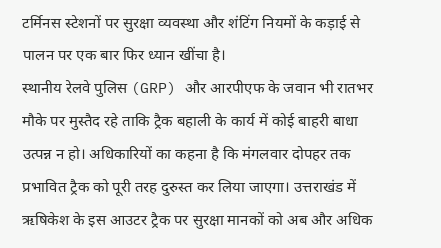टर्मिनस स्टेशनों पर सुरक्षा व्यवस्था और शंटिंग नियमों के कड़ाई से पालन पर एक बार फिर ध्यान खींचा है।
स्थानीय रेलवे पुलिस (GRP) और आरपीएफ के जवान भी रातभर मौके पर मुस्तैद रहे ताकि ट्रैक बहाली के कार्य में कोई बाहरी बाधा उत्पन्न न हो। अधिकारियों का कहना है कि मंगलवार दोपहर तक प्रभावित ट्रैक को पूरी तरह दुरुस्त कर लिया जाएगा। उत्तराखंड में ऋषिकेश के इस आउटर ट्रैक पर सुरक्षा मानकों को अब और अधिक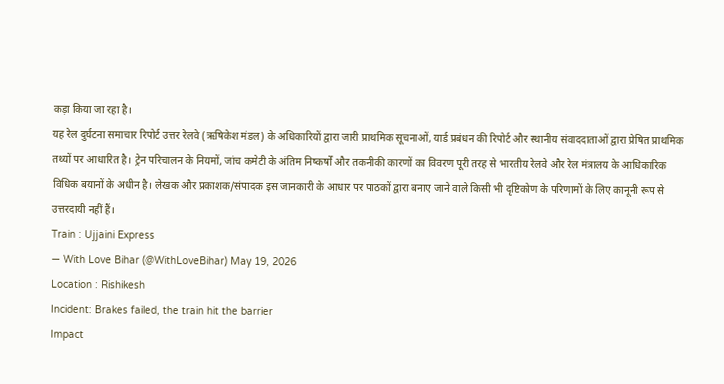कड़ा किया जा रहा है।
यह रेल दुर्घटना समाचार रिपोर्ट उत्तर रेलवे (ऋषिकेश मंडल) के अधिकारियों द्वारा जारी प्राथमिक सूचनाओं, यार्ड प्रबंधन की रिपोर्ट और स्थानीय संवाददाताओं द्वारा प्रेषित प्राथमिक तथ्यों पर आधारित है। ट्रेन परिचालन के नियमों, जांच कमेटी के अंतिम निष्कर्षों और तकनीकी कारणों का विवरण पूरी तरह से भारतीय रेलवे और रेल मंत्रालय के आधिकारिक विधिक बयानों के अधीन है। लेखक और प्रकाशक/संपादक इस जानकारी के आधार पर पाठकों द्वारा बनाए जाने वाले किसी भी दृष्टिकोण के परिणामों के लिए कानूनी रूप से उत्तरदायी नहीं हैं।
Train : Ujjaini Express
— With Love Bihar (@WithLoveBihar) May 19, 2026
Location : Rishikesh
Incident: Brakes failed, the train hit the barrier
Impact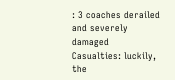: 3 coaches derailed and severely damaged
Casualties: luckily, the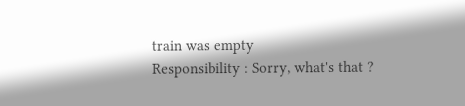train was empty
Responsibility : Sorry, what's that ?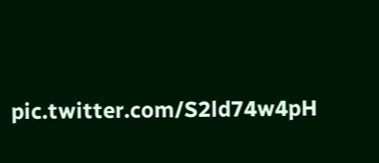pic.twitter.com/S2ld74w4pH